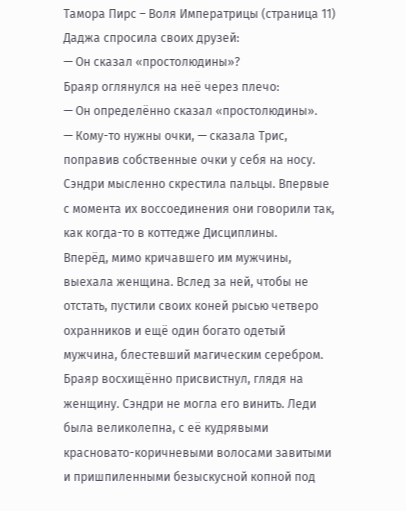Тамора Пирс – Воля Императрицы (страница 11)
Даджа спросила своих друзей:
— Он сказал «простолюдины»?
Браяр оглянулся на неё через плечо:
— Он определённо сказал «простолюдины».
— Кому-то нужны очки, — сказала Трис, поправив собственные очки у себя на носу.
Сэндри мысленно скрестила пальцы. Впервые с момента их воссоединения они говорили так, как когда-то в коттедже Дисциплины.
Вперёд, мимо кричавшего им мужчины, выехала женщина. Вслед за ней, чтобы не отстать, пустили своих коней рысью четверо охранников и ещё один богато одетый мужчина, блестевший магическим серебром. Браяр восхищённо присвистнул, глядя на женщину. Сэндри не могла его винить. Леди была великолепна, с её кудрявыми красновато-коричневыми волосами завитыми и пришпиленными безыскусной копной под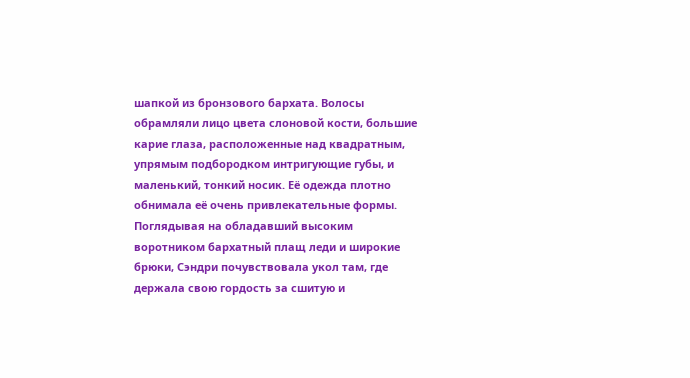шапкой из бронзового бархата. Волосы обрамляли лицо цвета слоновой кости, большие карие глаза, расположенные над квадратным, упрямым подбородком интригующие губы, и маленький, тонкий носик. Её одежда плотно обнимала её очень привлекательные формы.
Поглядывая на обладавший высоким воротником бархатный плащ леди и широкие брюки, Сэндри почувствовала укол там, где держала свою гордость за сшитую и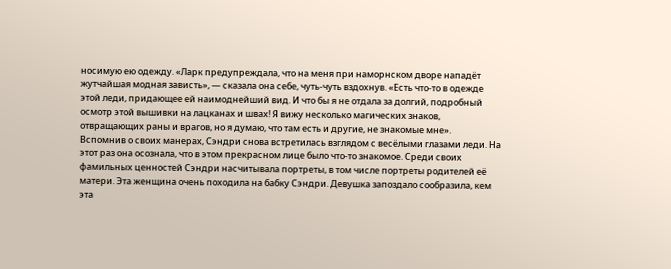носимую ею одежду. «Ларк предупреждала, что на меня при наморнском дворе нападёт жутчайшая модная зависть», — сказала она себе, чуть-чуть вздохнув. «Есть что-то в одежде этой леди, придающее ей наимоднейший вид. И что бы я не отдала за долгий, подробный осмотр этой вышивки на лацканах и швах! Я вижу несколько магических знаков, отвращающих раны и врагов, но я думаю, что там есть и другие, не знакомые мне».
Вспомнив о своих манерах, Сэндри снова встретилась взглядом с весёлыми глазами леди. На этот раз она осознала, что в этом прекрасном лице было что-то знакомое. Среди своих фамильных ценностей Сэндри насчитывала портреты, в том числе портреты родителей её матери. Эта женщина очень походила на бабку Сэндри. Девушка запоздало сообразила, кем эта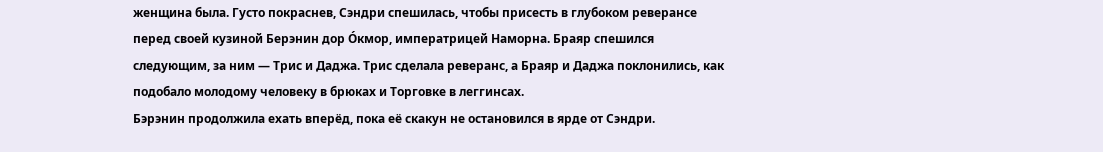женщина была. Густо покраснев, Сэндри спешилась, чтобы присесть в глубоком реверансе перед своей кузиной Берэнин дор О́кмор, императрицей Наморна. Браяр спешился следующим, за ним — Трис и Даджа. Трис сделала реверанс, а Браяр и Даджа поклонились, как подобало молодому человеку в брюках и Торговке в леггинсах.
Бэрэнин продолжила ехать вперёд, пока её скакун не остановился в ярде от Сэндри.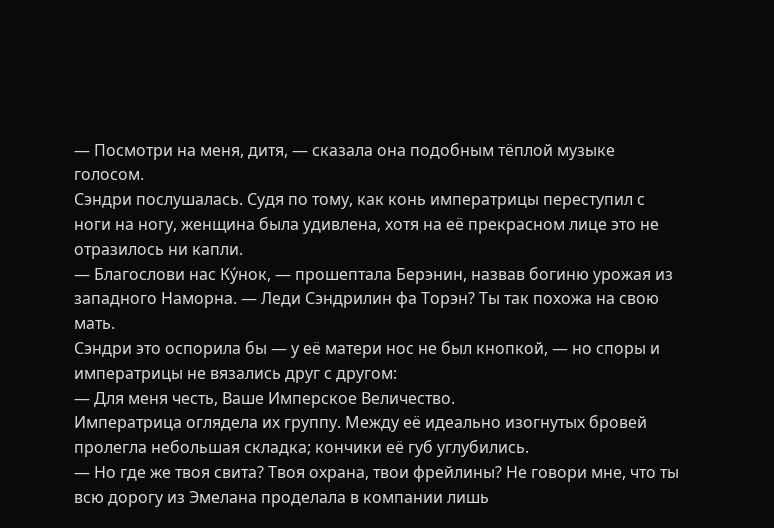— Посмотри на меня, дитя, — сказала она подобным тёплой музыке голосом.
Сэндри послушалась. Судя по тому, как конь императрицы переступил с ноги на ногу, женщина была удивлена, хотя на её прекрасном лице это не отразилось ни капли.
— Благослови нас Ку́нок, — прошептала Берэнин, назвав богиню урожая из западного Наморна. — Леди Сэндрилин фа Торэн? Ты так похожа на свою мать.
Сэндри это оспорила бы — у её матери нос не был кнопкой, — но споры и императрицы не вязались друг с другом:
— Для меня честь, Ваше Имперское Величество.
Императрица оглядела их группу. Между её идеально изогнутых бровей пролегла небольшая складка; кончики её губ углубились.
— Но где же твоя свита? Твоя охрана, твои фрейлины? Не говори мне, что ты всю дорогу из Эмелана проделала в компании лишь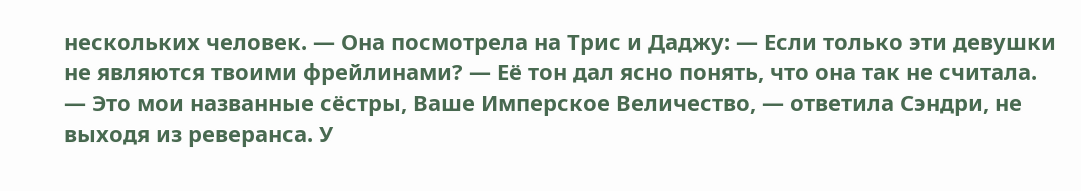нескольких человек. — Она посмотрела на Трис и Даджу: — Если только эти девушки не являются твоими фрейлинами? — Её тон дал ясно понять, что она так не считала.
— Это мои названные сёстры, Ваше Имперское Величество, — ответила Сэндри, не выходя из реверанса. У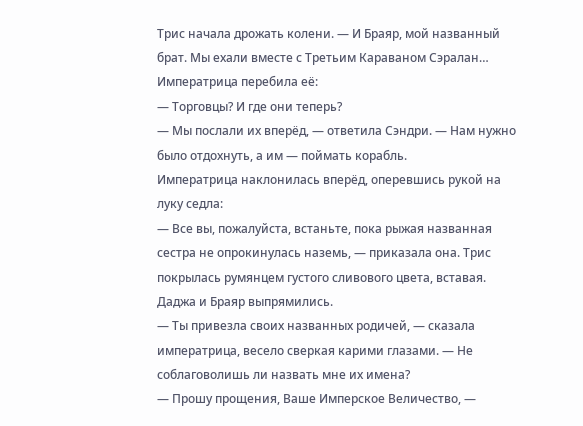Трис начала дрожать колени. — И Браяр, мой названный брат. Мы ехали вместе с Третьим Караваном Сэралан…
Императрица перебила её:
— Торговцы? И где они теперь?
— Мы послали их вперёд, — ответила Сэндри. — Нам нужно было отдохнуть, а им — поймать корабль.
Императрица наклонилась вперёд, оперевшись рукой на луку седла:
— Все вы, пожалуйста, встаньте, пока рыжая названная сестра не опрокинулась наземь, — приказала она. Трис покрылась румянцем густого сливового цвета, вставая. Даджа и Браяр выпрямились.
— Ты привезла своих названных родичей, — сказала императрица, весело сверкая карими глазами. — Не соблаговолишь ли назвать мне их имена?
— Прошу прощения, Ваше Имперское Величество, —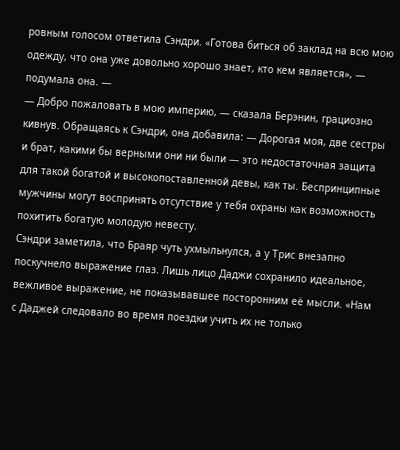ровным голосом ответила Сэндри. «Готова биться об заклад на всю мою одежду, что она уже довольно хорошо знает, кто кем является», — подумала она. —
— Добро пожаловать в мою империю, — сказала Берэнин, грациозно кивнув. Обращаясь к Сэндри, она добавила: — Дорогая моя, две сестры и брат, какими бы верными они ни были — это недостаточная защита для такой богатой и высокопоставленной девы, как ты. Беспринципные мужчины могут воспринять отсутствие у тебя охраны как возможность похитить богатую молодую невесту.
Сэндри заметила, что Браяр чуть ухмыльнулся, а у Трис внезапно поскучнело выражение глаз. Лишь лицо Даджи сохранило идеальное, вежливое выражение, не показывавшее посторонним её мысли. «Нам с Даджей следовало во время поездки учить их не только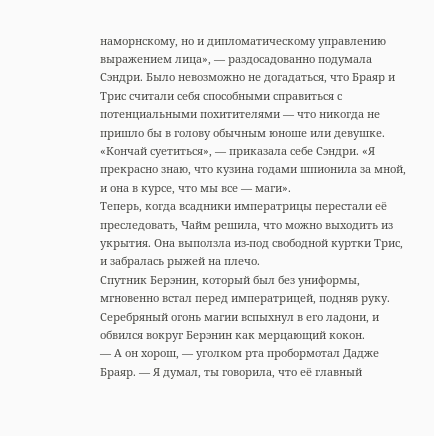наморнскому, но и дипломатическому управлению выражением лица», — раздосадованно подумала Сэндри. Было невозможно не догадаться, что Браяр и Трис считали себя способными справиться с потенциальными похитителями — что никогда не пришло бы в голову обычным юноше или девушке.
«Кончай суетиться», — приказала себе Сэндри. «Я прекрасно знаю, что кузина годами шпионила за мной, и она в курсе, что мы все — маги».
Теперь, когда всадники императрицы перестали её преследовать, Чайм решила, что можно выходить из укрытия. Она выползла из-под свободной куртки Трис, и забралась рыжей на плечо.
Спутник Берэнин, который был без униформы, мгновенно встал перед императрицей, подняв руку. Серебряный огонь магии вспыхнул в его ладони, и обвился вокруг Берэнин как мерцающий кокон.
— А он хорош, — уголком рта пробормотал Дадже Браяр. — Я думал, ты говорила, что её главный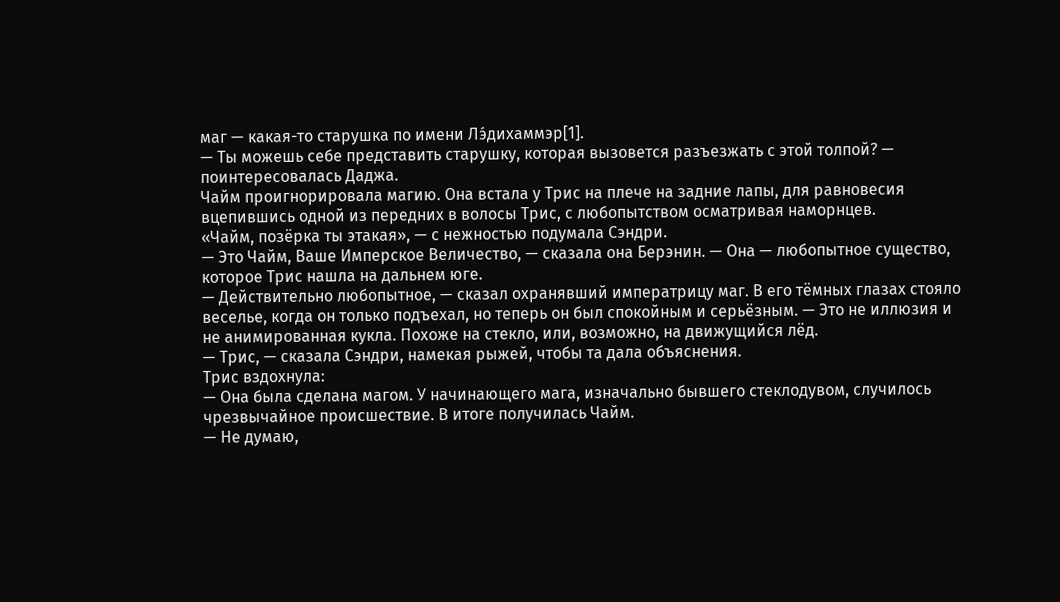маг — какая-то старушка по имени Лэ́дихаммэр[1].
— Ты можешь себе представить старушку, которая вызовется разъезжать с этой толпой? — поинтересовалась Даджа.
Чайм проигнорировала магию. Она встала у Трис на плече на задние лапы, для равновесия вцепившись одной из передних в волосы Трис, с любопытством осматривая наморнцев.
«Чайм, позёрка ты этакая», — с нежностью подумала Сэндри.
— Это Чайм, Ваше Имперское Величество, — сказала она Берэнин. — Она — любопытное существо, которое Трис нашла на дальнем юге.
— Действительно любопытное, — сказал охранявший императрицу маг. В его тёмных глазах стояло веселье, когда он только подъехал, но теперь он был спокойным и серьёзным. — Это не иллюзия и не анимированная кукла. Похоже на стекло, или, возможно, на движущийся лёд.
— Трис, — сказала Сэндри, намекая рыжей, чтобы та дала объяснения.
Трис вздохнула:
— Она была сделана магом. У начинающего мага, изначально бывшего стеклодувом, случилось чрезвычайное происшествие. В итоге получилась Чайм.
— Не думаю,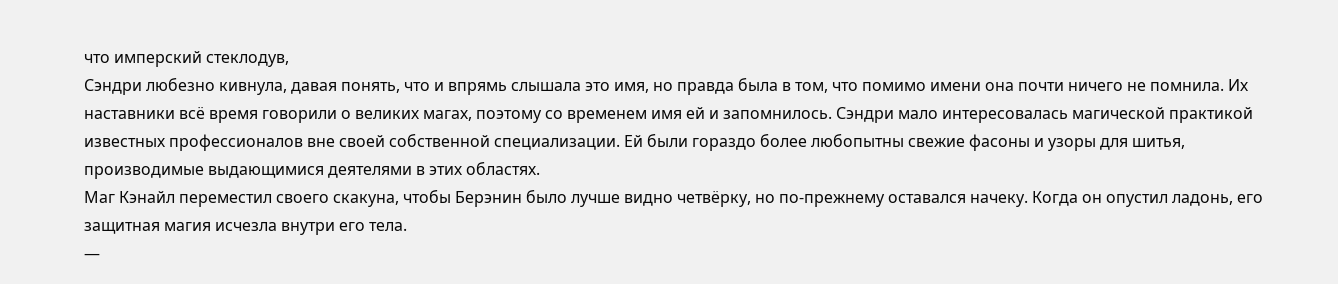что имперский стеклодув,
Сэндри любезно кивнула, давая понять, что и впрямь слышала это имя, но правда была в том, что помимо имени она почти ничего не помнила. Их наставники всё время говорили о великих магах, поэтому со временем имя ей и запомнилось. Сэндри мало интересовалась магической практикой известных профессионалов вне своей собственной специализации. Ей были гораздо более любопытны свежие фасоны и узоры для шитья, производимые выдающимися деятелями в этих областях.
Маг Кэнайл переместил своего скакуна, чтобы Берэнин было лучше видно четвёрку, но по-прежнему оставался начеку. Когда он опустил ладонь, его защитная магия исчезла внутри его тела.
—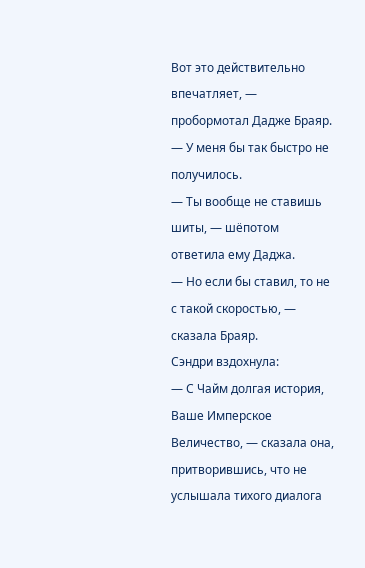Вот это действительно впечатляет, — пробормотал Дадже Браяр. — У меня бы так быстро не получилось.
— Ты вообще не ставишь шиты, — шёпотом ответила ему Даджа.
— Но если бы ставил, то не с такой скоростью, — сказала Браяр.
Сэндри вздохнула:
— С Чайм долгая история, Ваше Имперское Величество, — сказала она, притворившись, что не услышала тихого диалога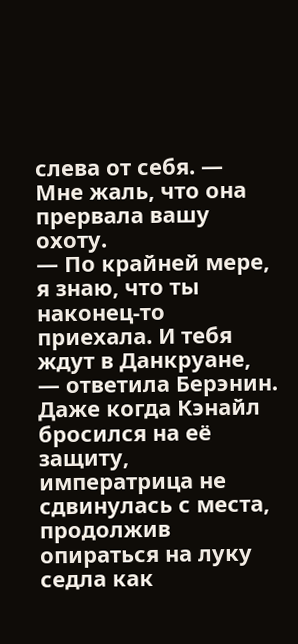слева от себя. — Мне жаль, что она прервала вашу охоту.
— По крайней мере, я знаю, что ты наконец-то приехала. И тебя ждут в Данкруане, — ответила Берэнин. Даже когда Кэнайл бросился на её защиту, императрица не сдвинулась с места, продолжив опираться на луку седла как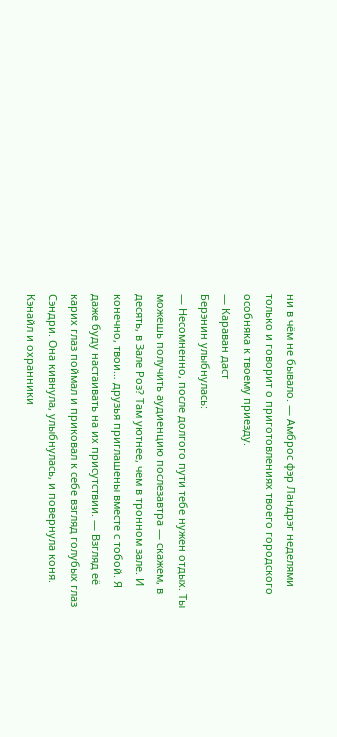ни в чём не бывало. — Амброс фэр Ландрэг неделями только и говорит о приготовлениях твоего городского особняка к твоему приезду.
— Караван даст
Берэнин улыбнулась:
— Несомненно, после долгого пути тебе нужен отдых. Ты можешь получить аудиенцию послезавтра — скажем, в десять, в Зале Роз? Там уютнее, чем в тронном зале. И конечно, твои… друзья приглашены вместе с тобой. Я даже буду настаивать на их присутствии. — Взгляд её карих глаз поймал и приковал к себе взгляд голубых глаз Сэндри. Она кивнула, улыбнулась, и повернула коня. Кэнайл и охранники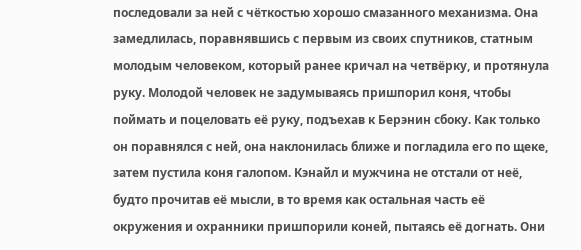последовали за ней с чёткостью хорошо смазанного механизма. Она замедлилась, поравнявшись с первым из своих спутников, статным молодым человеком, который ранее кричал на четвёрку, и протянула руку. Молодой человек не задумываясь пришпорил коня, чтобы поймать и поцеловать её руку, подъехав к Берэнин сбоку. Как только он поравнялся с ней, она наклонилась ближе и погладила его по щеке, затем пустила коня галопом. Кэнайл и мужчина не отстали от неё, будто прочитав её мысли, в то время как остальная часть её окружения и охранники пришпорили коней, пытаясь её догнать. Они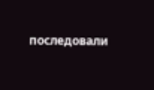последовали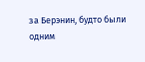за Берэнин, будто были одним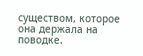существом, которое она держала на поводке.